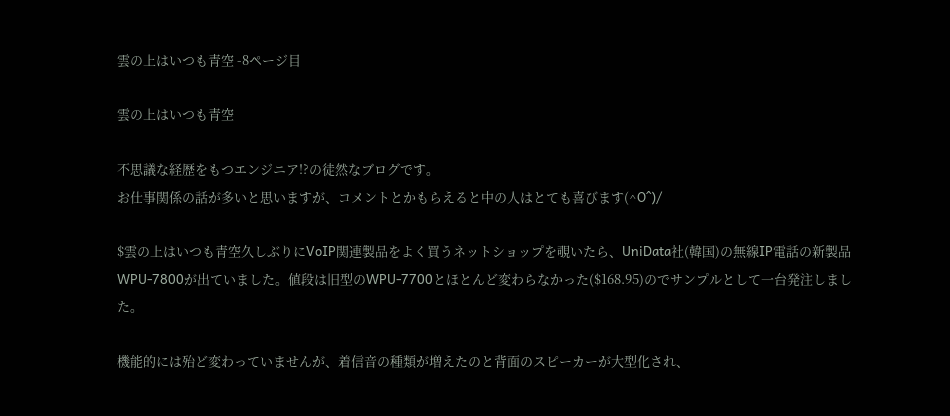雲の上はいつも青空 -8ページ目

雲の上はいつも青空

不思議な経歴をもつエンジニア!?の徒然なブログです。
お仕事関係の話が多いと思いますが、コメントとかもらえると中の人はとても喜びます(^O^)/

$雲の上はいつも青空久しぶりにVoIP関連製品をよく買うネットショップを覗いたら、UniData社(韓国)の無線IP電話の新製品WPU-7800が出ていました。値段は旧型のWPU-7700とほとんど変わらなかった($168.95)のでサンプルとして一台発注しました。

機能的には殆ど変わっていませんが、着信音の種類が増えたのと背面のスピーカーが大型化され、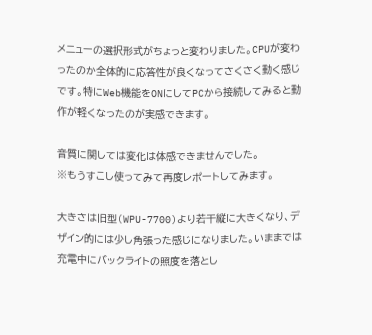メニューの選択形式がちょっと変わりました。CPUが変わったのか全体的に応答性が良くなってさくさく動く感じです。特にWeb機能をONにしてPCから接続してみると動作が軽くなったのが実感できます。

音質に関しては変化は体感できませんでした。
※もうすこし使ってみて再度レポートしてみます。

大きさは旧型(WPU-7700)より若干縦に大きくなり、デザイン的には少し角張った感じになりました。いままでは充電中にバックライトの照度を落とし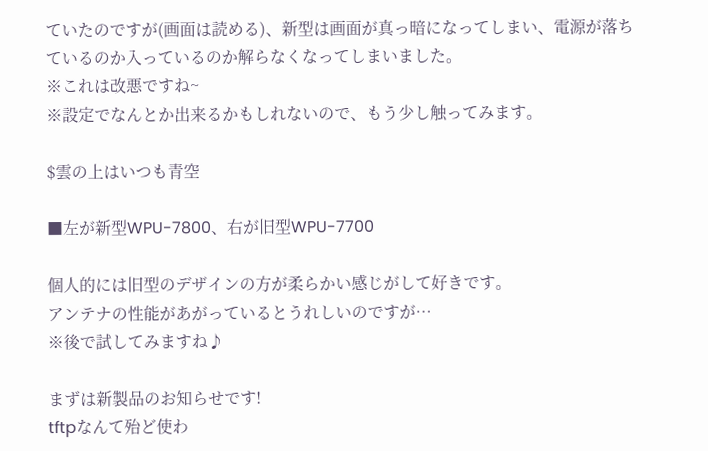ていたのですが(画面は読める)、新型は画面が真っ暗になってしまい、電源が落ちているのか入っているのか解らなくなってしまいました。
※これは改悪ですね~
※設定でなんとか出来るかもしれないので、もう少し触ってみます。

$雲の上はいつも青空

■左が新型WPU-7800、右が旧型WPU-7700

個人的には旧型のデザインの方が柔らかい感じがして好きです。
アンテナの性能があがっているとうれしいのですが…
※後で試してみますね♪

まずは新製品のお知らせです!
tftpなんて殆ど使わ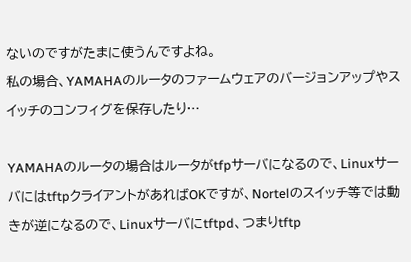ないのですがたまに使うんですよね。
私の場合、YAMAHAのルータのファームウェアのバージョンアップやスイッチのコンフィグを保存したり…

YAMAHAのルータの場合はルータがtfpサーバになるので、LinuxサーバにはtftpクライアントがあればOKですが、Nortelのスイッチ等では動きが逆になるので、Linuxサーバにtftpd、つまりtftp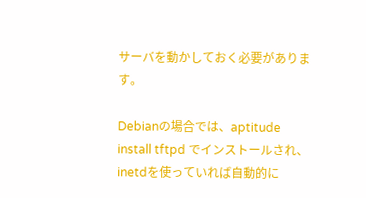サーバを動かしておく必要があります。

Debianの場合では、aptitude install tftpd でインストールされ、inetdを使っていれば自動的に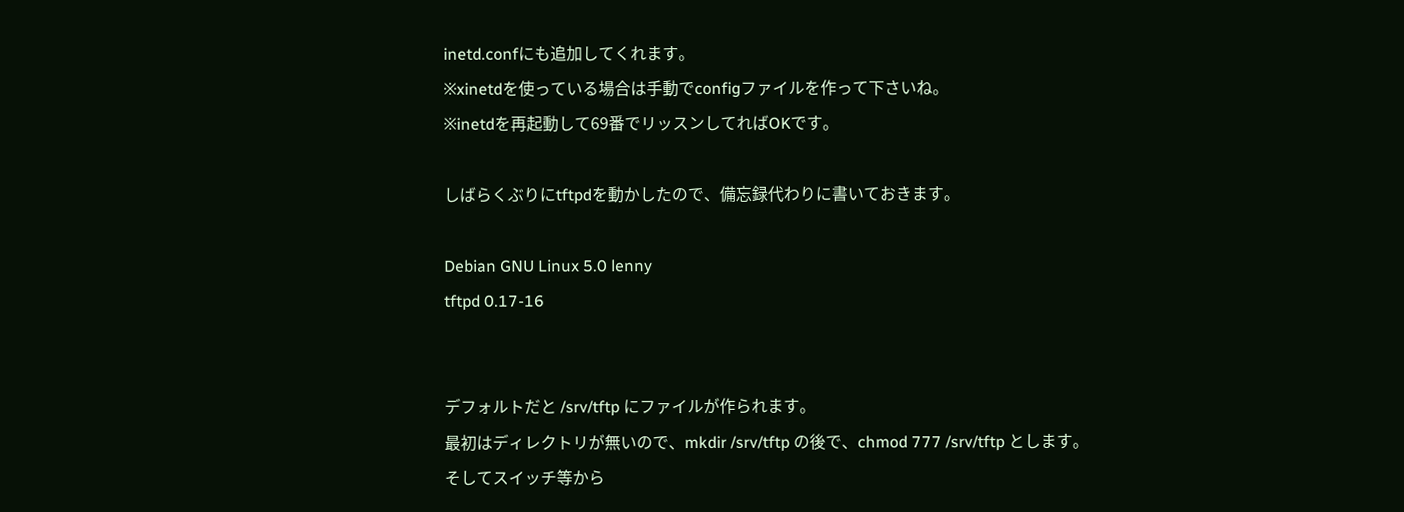inetd.confにも追加してくれます。
※xinetdを使っている場合は手動でconfigファイルを作って下さいね。
※inetdを再起動して69番でリッスンしてればOKです。

しばらくぶりにtftpdを動かしたので、備忘録代わりに書いておきます。

Debian GNU Linux 5.0 lenny
tftpd 0.17-16


デフォルトだと /srv/tftp にファイルが作られます。
最初はディレクトリが無いので、mkdir /srv/tftp の後で、chmod 777 /srv/tftp とします。
そしてスイッチ等から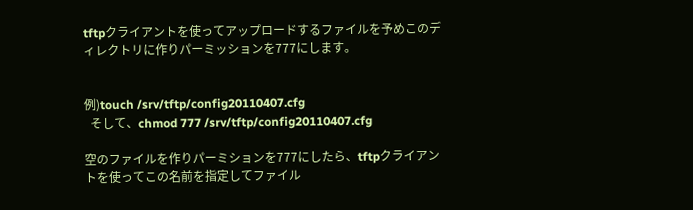tftpクライアントを使ってアップロードするファイルを予めこのディレクトリに作りパーミッションを777にします。


例)touch /srv/tftp/config20110407.cfg
  そして、chmod 777 /srv/tftp/config20110407.cfg

空のファイルを作りパーミションを777にしたら、tftpクライアントを使ってこの名前を指定してファイル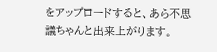をアップロードすると、あら不思議ちゃんと出来上がります。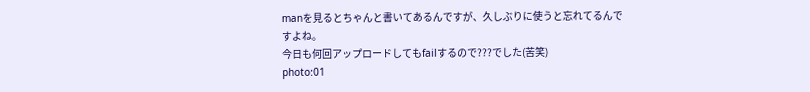manを見るとちゃんと書いてあるんですが、久しぶりに使うと忘れてるんですよね。
今日も何回アップロードしてもfailするので???でした(苦笑)
photo:01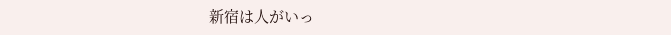新宿は人がいっ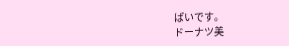ぱいです。
ドーナツ美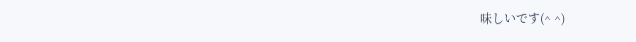味しいです(^ ^)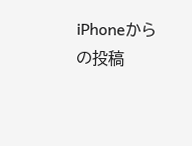iPhoneからの投稿